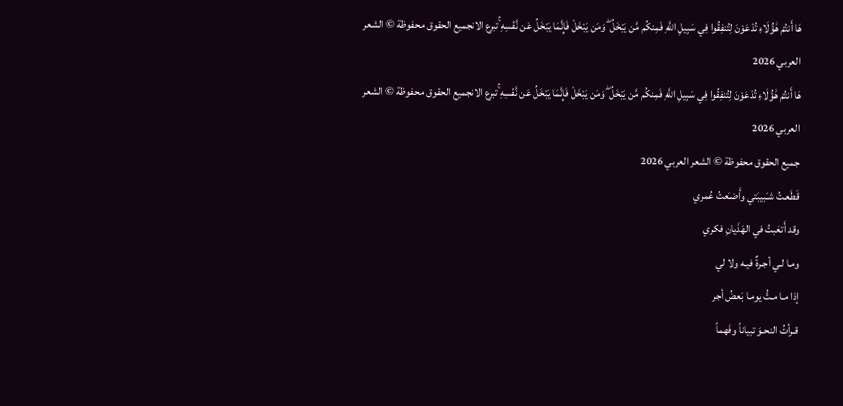هَا أَنتُمْ هَٰؤُلَاءِ تُدْعَوْنَ لِتُنفِقُوا فِي سَبِيلِ اللَّهِ فَمِنكُم مَّن يَبْخَلُ ۖ وَمَن يَبْخَلْ فَإِنَّمَا يَبْخَلُ عَن نَّفْسِهِ ۚتبرع الانجميع الحقوق محفوظة © الشعر العربي 2026
هَا أَنتُمْ هَٰؤُلَاءِ تُدْعَوْنَ لِتُنفِقُوا فِي سَبِيلِ اللَّهِ فَمِنكُم مَّن يَبْخَلُ ۖ وَمَن يَبْخَلْ فَإِنَّمَا يَبْخَلُ عَن نَّفْسِهِ ۚتبرع الانجميع الحقوق محفوظة © الشعر العربي 2026
جميع الحقوق محفوظة © الشعر العربي 2026
قَطَعـتُ شـَبيبَتي وأَضـَعتُ عُمري
وقد أَتعَبتُ في الهَذَيانِ فكري
ومـا لـي أجـرةٌ فيـه ولا لي
إذا مـا مـتُّ يومـا بَعضُ أجر
قـرأتُ النحـوَ تبياناً وفَهماً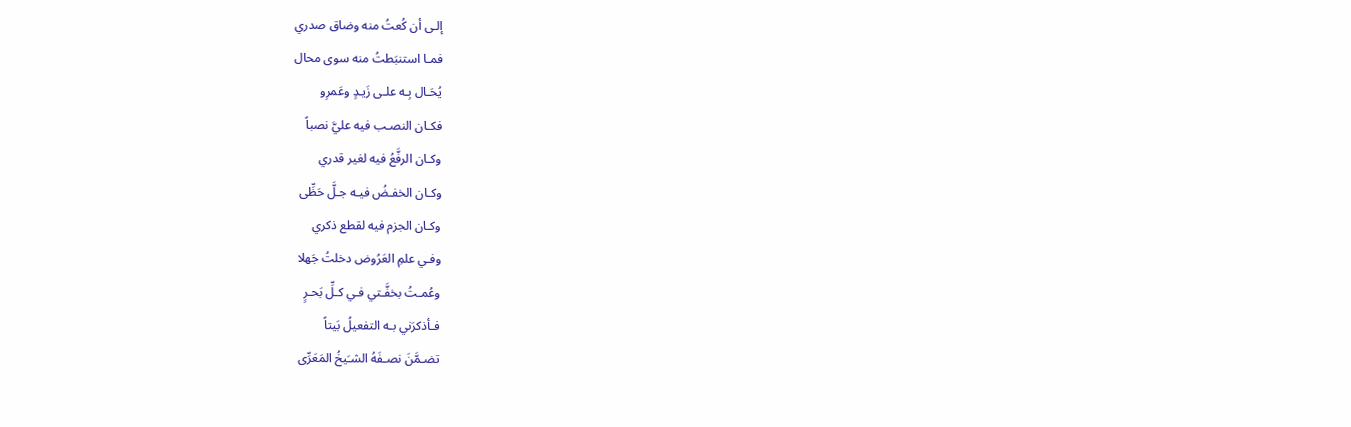إلـى أن كُعتُ منه وضاق صدري
فمـا استنبَطتُ منه سوى محال
يُحَـال بِـه علـى زَيـدٍ وعَمرِو
فكـان النصـب فيه عليَّ نصباً
وكـان الرفَّعُ فيه لغير قدري
وكـان الخفـضُ فيـه جـلَّ حَظِّى
وكـان الجزم فيه لقطع ذكري
وفـي علمِ العَرُوض دخلتُ جَهلا
وعُمـتُ بخفَّـتي فـي كـلِّ بَحـرٍ
فـأذكرَني بـه التفعيلُ بَيتاً
تضـمَّنَ نصـفَهُ الشـَيخُ المَعَرِّى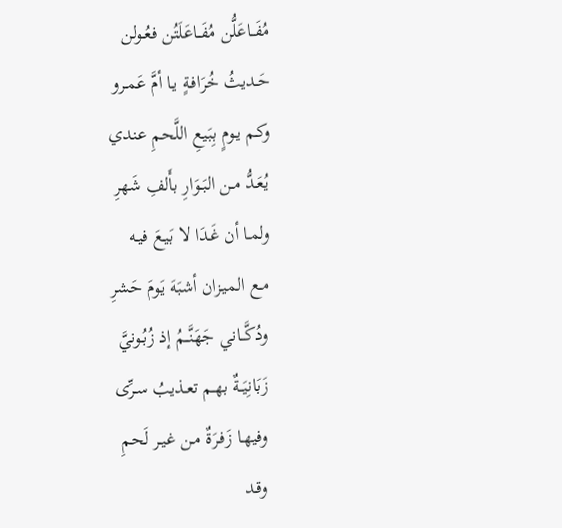مُفَــاعَلُّن مُفَــاعَلَتُن فعُـولن
حَـديثُ خُرَافـةٍ يـا أمَّ عَمـرو
وكـم يـومٍ بِبَيعِ اللَّحمِ عندي
يُعَـدُّ مـن البَـوَارِ بأَلفِ شَهرِ
ولمـا أن غَـدَا لا بَيـعَ فيـه
مـع الميـزان أشبَهَ يَومَ حَشرِ
ودُكَّــاني جَهَنَّــمُ إذ زُبُـونيَّ
زَبَانِيَــةٌ بهـم تعـذيبُ سـرِّى
وفيهـا زَفـرَةٌ مـن غيـر لَحمِ
وقـد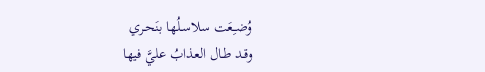وُضـِعَت سلاسـلُها بنَحـري
وقـد طـال العذابُ عليَّ فيها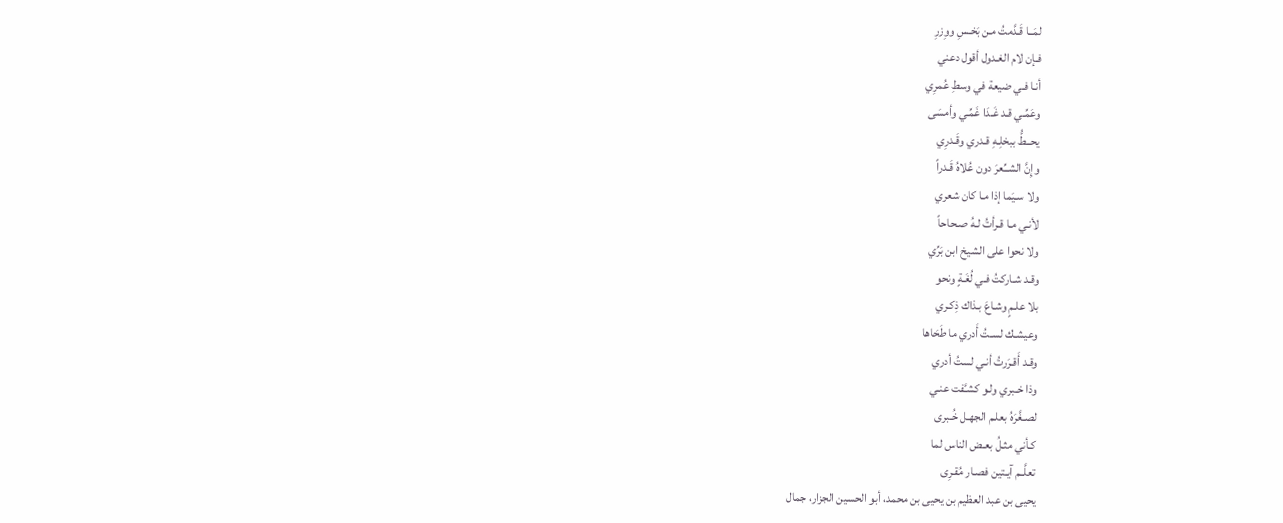لمَــا قَـدَّمتُ مـن بَخـسِ ووِزرِ
فـإن لام الغـدول أقول دعني
أنـا فـي ضيعة في وسطِ عُمرِي
وعَمِّـي قـد غَـدَا غَمِّـي وأمسَى
يحــطُّ ببخلِـهِ قـدري وقَـدرِي
وإِنَّ الشــِّعرَ دون عُلاهُ قَـدراً
ولا سـيَما إذا مـا كان شعري
لأنـي مـا قـرأتُ لـهُ صـحاحاً
ولا نحوا على الشيخ ابن بَرِّي
وقـد شـاركتُ فـي لُغَـةٍ ونحو
بلا علـمٍ وشـاعَ بـذاك ذِكـري
وعيشـك لسـتُ أَدري ما طَحَاها
وقـد أَقـرَرتُ أنـي لستُ أدري
وذا خـبري ولـو كشـَّفت عنـي
لصـغَّرَهُ بعلـم الجهـل خُـبرى
كـأني مثـلُ بعـض الناس لما
تعلَّــم آيـتين فصـار مُقـرِى
يحيى بن عبد العظيم بن يحيى بن محمد، أبو الحسين الجزار، جمال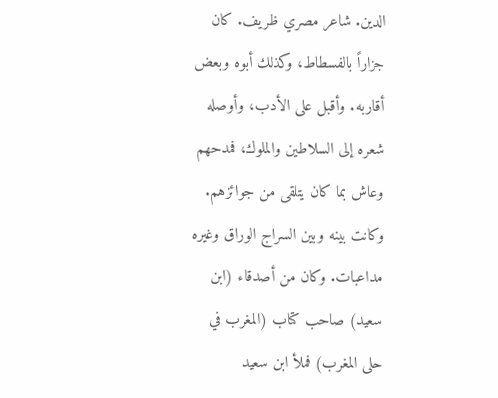الدين. شاعر مصري ظريف. كان جزاراً بالفسطاط، وكذلك أبوه وبعض أقاربه. وأقبل على الأدب، وأوصله شعره إلى السلاطين والملوك، فمدحهم وعاش بما كان يتلقى من جوائزهم. وكانت بينه وبين السراج الوراق وغيره مداعبات. وكان من أصدقاء (ابن سعيد) صاحب كتاب (المغرب في حلى المغرب) فملأ ابن سعيد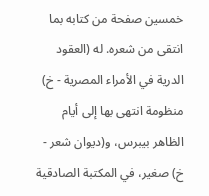خمسين صفحة من كتابه بما انتقى من شعره. له (العقود الدرية في الأمراء المصرية - خ) منظومة انتهى بها إلى أيام الظاهر بيبرس، و(ديوان شعر - خ) صغير، في المكتبة الصادقية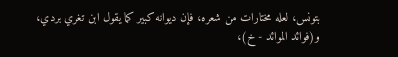بتونس، لعله مختارات من شعره، فإن ديوانه كبير كما يقول ابن تغري بردي، و(فوائد الموائد - خ)،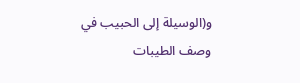و(الوسيلة إلى الحبيب في وصف الطيبات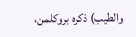والطيب) ذكره بروكلمن،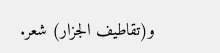و(تقاطيف الجزار) شعر.